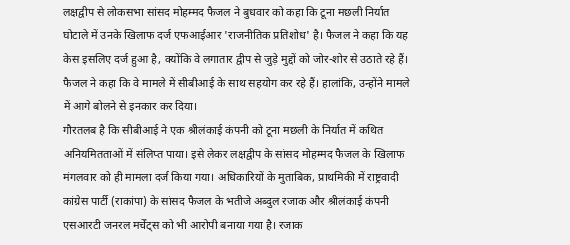लक्षद्वीप से लोकसभा सांसद मोहम्मद फैजल ने बुधवार को कहा कि टूना मछली निर्यात घोटाले में उनके खिलाफ दर्ज एफआईआर 'राजनीतिक प्रतिशोध' है। फैजल ने कहा कि यह केस इसलिए दर्ज हुआ है, क्योंकि वे लगातार द्वीप से जुड़े मुद्दों को जोर-शोर से उठाते रहे हैं। फैजल ने कहा कि वे मामले में सीबीआई के साथ सहयोग कर रहे हैं। हालांकि, उन्होंने मामले में आगे बोलने से इनकार कर दिया।
गौरतलब है कि सीबीआई ने एक श्रीलंकाई कंपनी को टूना मछली के निर्यात में कथित अनियमितताओं में संलिप्त पाया। इसे लेकर लक्षद्वीप के सांसद मोहम्मद फैजल के खिलाफ मंगलवार को ही मामला दर्ज किया गया। अधिकारियों के मुताबिक, प्राथमिकी में राष्ट्रवादी कांग्रेस पार्टी (राकांपा) के सांसद फैजल के भतीजे अब्दुल रजाक और श्रीलंकाई कंपनी एसआरटी जनरल मर्चेंट्स को भी आरोपी बनाया गया है। रजाक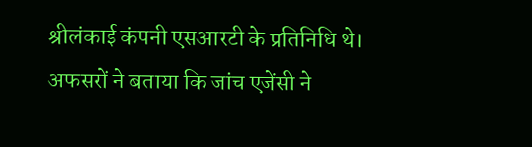श्रीलंकाई कंपनी एसआरटी के प्रतिनिधि थे।
अफसरों ने बताया कि जांच एजेंसी ने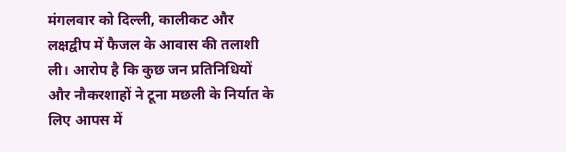मंगलवार को दिल्ली, कालीकट और लक्षद्वीप में फैजल के आवास की तलाशी ली। आरोप है कि कुछ जन प्रतिनिधियों और नौकरशाहों ने टूना मछली के निर्यात के लिए आपस में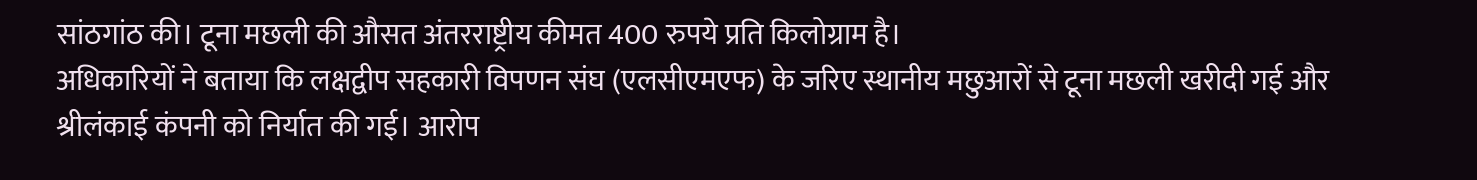सांठगांठ की। टूना मछली की औसत अंतरराष्ट्रीय कीमत 400 रुपये प्रति किलोग्राम है।
अधिकारियों ने बताया कि लक्षद्वीप सहकारी विपणन संघ (एलसीएमएफ) के जरिए स्थानीय मछुआरों से टूना मछली खरीदी गई और श्रीलंकाई कंपनी को निर्यात की गई। आरोप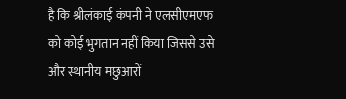है कि श्रीलंकाई कंपनी ने एलसीएमएफ को कोई भुगतान नहीं किया जिससे उसे और स्थानीय मछुआरों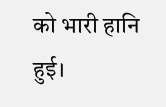को भारी हानि हुई।